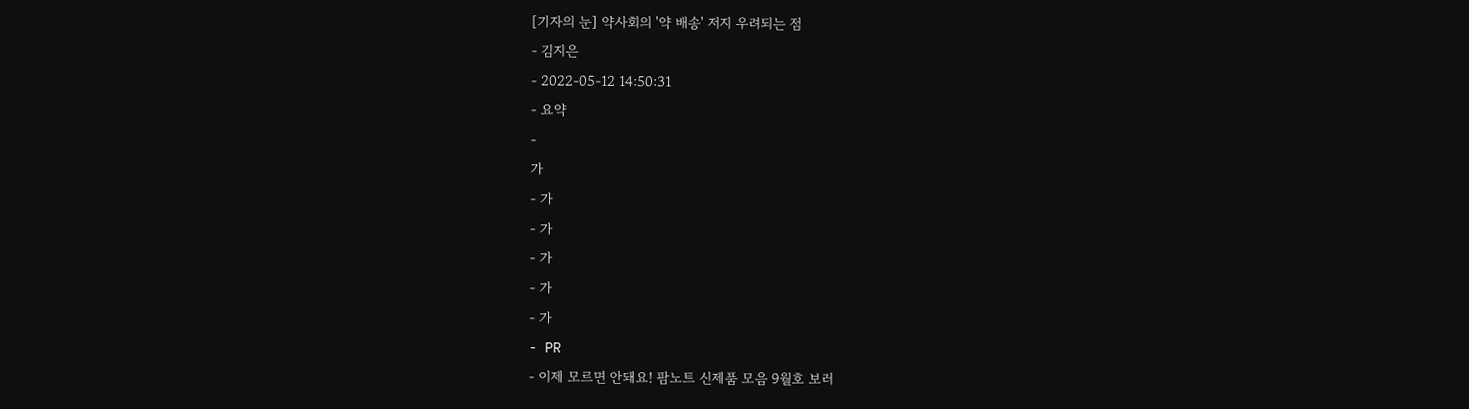[기자의 눈] 약사회의 '약 배송' 저지 우려되는 점
- 김지은
- 2022-05-12 14:50:31
- 요약
-
가
- 가
- 가
- 가
- 가
- 가
- PR
- 이제 모르면 안돼요! 팜노트 신제품 모음 9월호 보러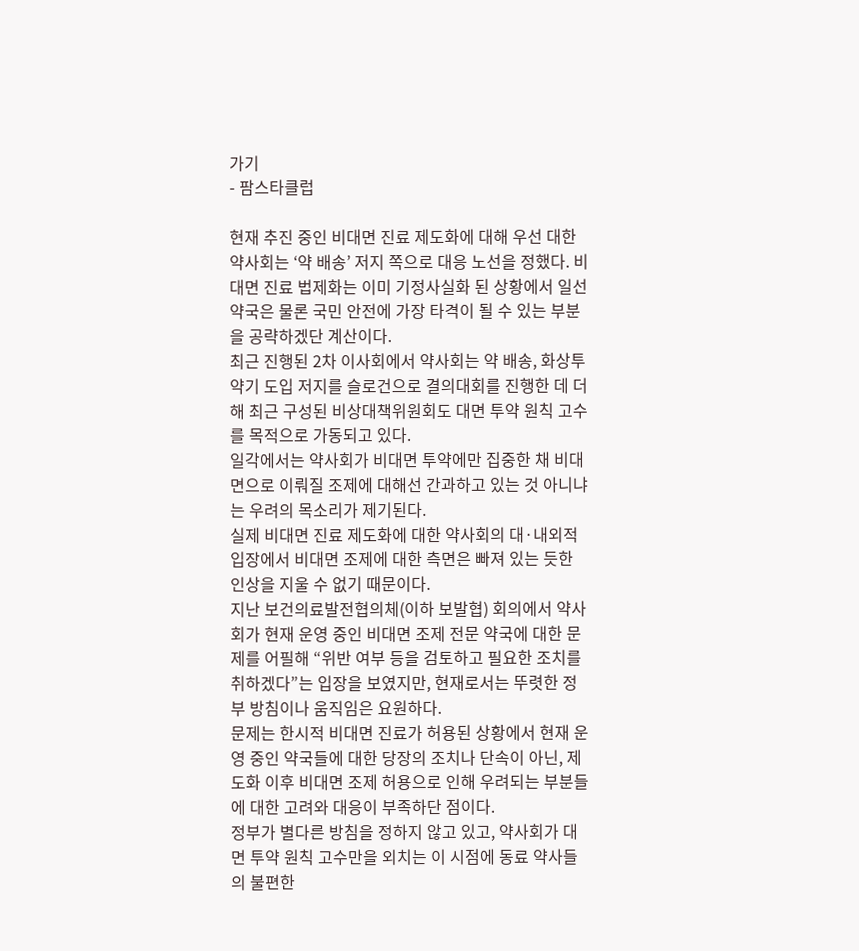가기
- 팜스타클럽

현재 추진 중인 비대면 진료 제도화에 대해 우선 대한약사회는 ‘약 배송’ 저지 쪽으로 대응 노선을 정했다. 비대면 진료 법제화는 이미 기정사실화 된 상황에서 일선 약국은 물론 국민 안전에 가장 타격이 될 수 있는 부분을 공략하겠단 계산이다.
최근 진행된 2차 이사회에서 약사회는 약 배송, 화상투약기 도입 저지를 슬로건으로 결의대회를 진행한 데 더해 최근 구성된 비상대책위원회도 대면 투약 원칙 고수를 목적으로 가동되고 있다.
일각에서는 약사회가 비대면 투약에만 집중한 채 비대면으로 이뤄질 조제에 대해선 간과하고 있는 것 아니냐는 우려의 목소리가 제기된다.
실제 비대면 진료 제도화에 대한 약사회의 대·내외적 입장에서 비대면 조제에 대한 측면은 빠져 있는 듯한 인상을 지울 수 없기 때문이다.
지난 보건의료발전협의체(이하 보발협) 회의에서 약사회가 현재 운영 중인 비대면 조제 전문 약국에 대한 문제를 어필해 “위반 여부 등을 검토하고 필요한 조치를 취하겠다”는 입장을 보였지만, 현재로서는 뚜렷한 정부 방침이나 움직임은 요원하다.
문제는 한시적 비대면 진료가 허용된 상황에서 현재 운영 중인 약국들에 대한 당장의 조치나 단속이 아닌, 제도화 이후 비대면 조제 허용으로 인해 우려되는 부분들에 대한 고려와 대응이 부족하단 점이다.
정부가 별다른 방침을 정하지 않고 있고, 약사회가 대면 투약 원칙 고수만을 외치는 이 시점에 동료 약사들의 불편한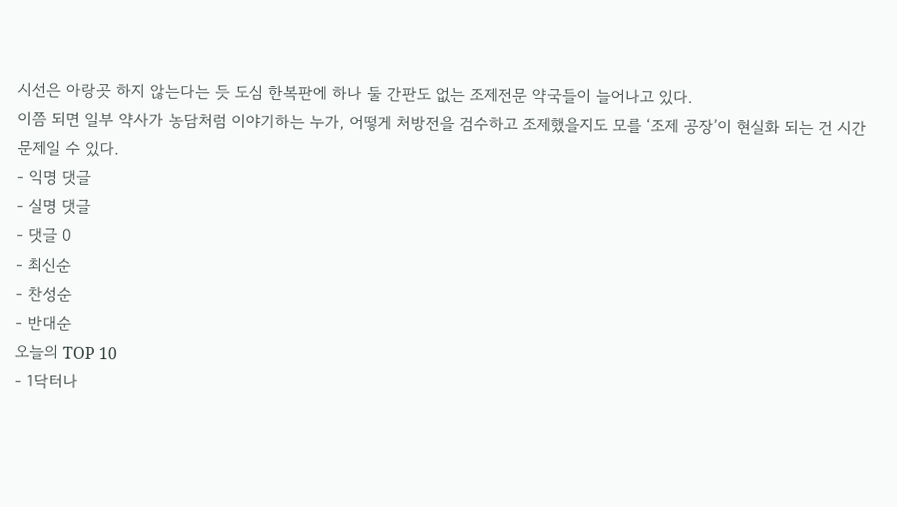시선은 아랑곳 하지 않는다는 듯 도심 한복판에 하나 둘 간판도 없는 조제전문 약국들이 늘어나고 있다.
이쯤 되면 일부 약사가 농담처럼 이야기하는 누가, 어떻게 처방전을 검수하고 조제했을지도 모를 ‘조제 공장’이 현실화 되는 건 시간 문제일 수 있다.
- 익명 댓글
- 실명 댓글
- 댓글 0
- 최신순
- 찬성순
- 반대순
오늘의 TOP 10
- 1닥터나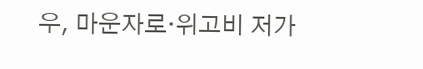우, 마운자로·위고비 저가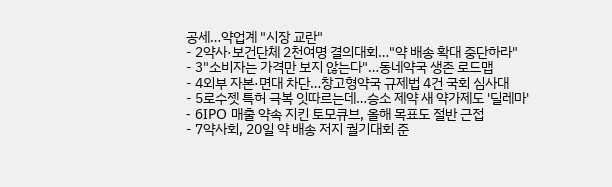공세…약업계 "시장 교란"
- 2약사·보건단체 2천여명 결의대회…"약 배송 확대 중단하라"
- 3"소비자는 가격만 보지 않는다"…동네약국 생존 로드맵
- 4외부 자본·면대 차단…창고형약국 규제법 4건 국회 심사대
- 5로수젯 특허 극복 잇따르는데…승소 제약 새 약가제도 '딜레마'
- 6IPO 매출 약속 지킨 토모큐브, 올해 목표도 절반 근접
- 7약사회, 20일 약 배송 저지 궐기대회 준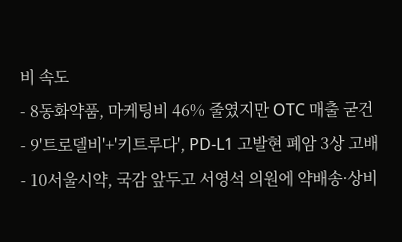비 속도
- 8동화약품, 마케팅비 46% 줄였지만 OTC 매출 굳건
- 9'트로델비'+'키트루다', PD-L1 고발현 폐암 3상 고배
- 10서울시약, 국감 앞두고 서영석 의원에 약배송·상비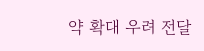약 확대 우려 전달